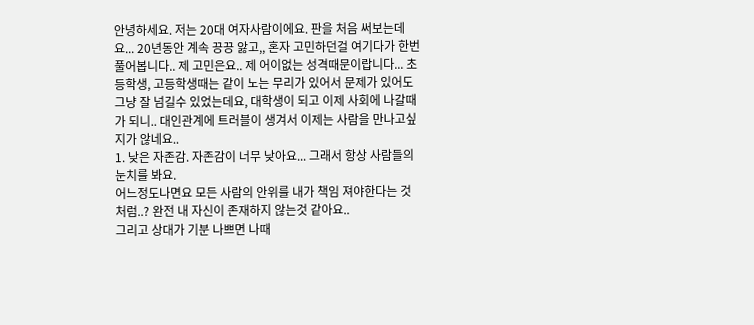안녕하세요. 저는 20대 여자사람이에요. 판을 처음 써보는데요... 20년동안 계속 끙끙 앓고,, 혼자 고민하던걸 여기다가 한번 풀어봅니다.. 제 고민은요.. 제 어이없는 성격때문이랍니다... 초등학생, 고등학생때는 같이 노는 무리가 있어서 문제가 있어도 그냥 잘 넘길수 있었는데요, 대학생이 되고 이제 사회에 나갈때가 되니.. 대인관계에 트러블이 생겨서 이제는 사람을 만나고싶지가 않네요..
1. 낮은 자존감. 자존감이 너무 낮아요... 그래서 항상 사람들의 눈치를 봐요.
어느정도나면요 모든 사람의 안위를 내가 책임 져야한다는 것 처럼..? 완전 내 자신이 존재하지 않는것 같아요..
그리고 상대가 기분 나쁘면 나때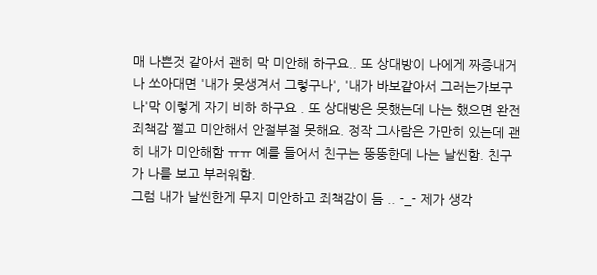매 나쁜것 같아서 괜히 막 미안해 하구요.. 또 상대방이 나에게 짜증내거나 쏘아대면 '내가 못생겨서 그렇구나', '내가 바보같아서 그러는가보구나'막 이렇게 자기 비하 하구요 . 또 상대방은 못했는데 나는 했으면 완전 죄책감 쩔고 미안해서 안절부절 못해요. 정작 그사람은 가만히 있는데 괜히 내가 미안해함 ㅠㅠ 예를 들어서 친구는 뚱뚱한데 나는 날씬함. 친구가 나를 보고 부러워함.
그럼 내가 날씬한게 무지 미안하고 죄책감이 듬 .. -_- 제가 생각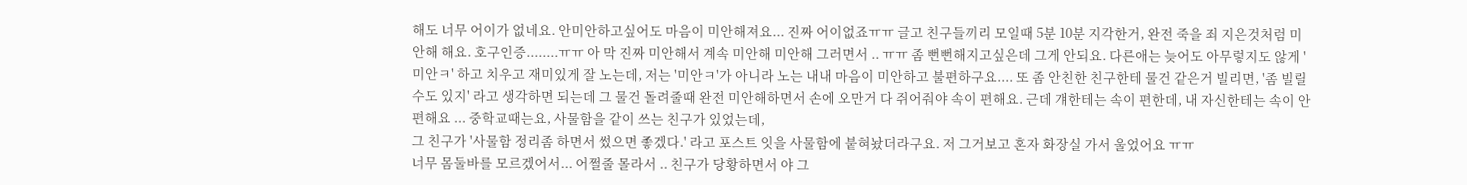해도 너무 어이가 없네요. 안미안하고싶어도 마음이 미안해져요... 진짜 어이없죠ㅠㅠ 글고 친구들끼리 모일때 5분 10분 지각한거, 완전 죽을 죄 지은것처럼 미안해 해요. 호구인증........ㅠㅠ 아 막 진짜 미안해서 계속 미안해 미안해 그러면서 .. ㅠㅠ 좀 뻔뻔해지고싶은데 그게 안되요. 다른애는 늦어도 아무렇지도 않게 '미안ㅋ' 하고 치우고 재미있게 잘 노는데, 저는 '미안ㅋ'가 아니라 노는 내내 마음이 미안하고 불편하구요.... 또 좀 안친한 친구한테 물건 같은거 빌리면, '좀 빌릴수도 있지' 라고 생각하면 되는데 그 물건 돌려줄때 완전 미안해하면서 손에 오만거 다 쥐어줘야 속이 편해요. 근데 걔한테는 속이 편한데, 내 자신한테는 속이 안편해요 ... 중학교때는요, 사물함을 같이 쓰는 친구가 있었는데,
그 친구가 '사물함 정리좀 하면서 썼으면 좋겠다.' 라고 포스트 잇을 사물함에 붙혀놨더라구요. 저 그거보고 혼자 화장실 가서 울었어요 ㅠㅠ
너무 몸둘바를 모르겠어서... 어쩔줄 몰라서 .. 친구가 당황하면서 야 그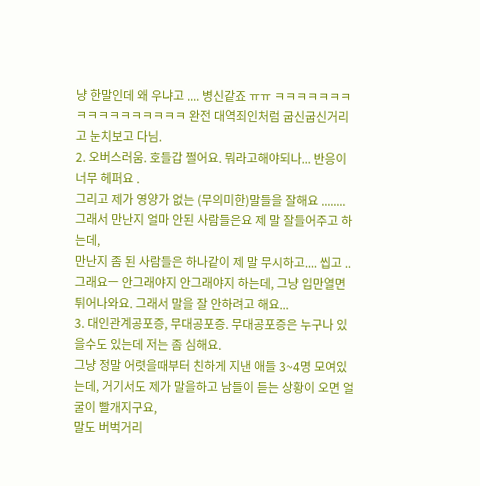냥 한말인데 왜 우냐고 .... 병신같죠 ㅠㅠ ㅋㅋㅋㅋㅋㅋㅋㅋㅋㅋㅋㅋㅋㅋㅋㅋㅋ 완전 대역죄인처럼 굽신굽신거리고 눈치보고 다님.
2. 오버스러움. 호들갑 쩔어요. 뭐라고해야되나... 반응이 너무 헤퍼요 .
그리고 제가 영양가 없는 (무의미한)말들을 잘해요 ........ 그래서 만난지 얼마 안된 사람들은요 제 말 잘들어주고 하는데,
만난지 좀 된 사람들은 하나같이 제 말 무시하고.... 씹고 ..그래요ㅡ 안그래야지 안그래야지 하는데, 그냥 입만열면 튀어나와요. 그래서 말을 잘 안하려고 해요...
3. 대인관계공포증, 무대공포증. 무대공포증은 누구나 있을수도 있는데 저는 좀 심해요.
그냥 정말 어렷을때부터 친하게 지낸 애들 3~4명 모여있는데, 거기서도 제가 말을하고 남들이 듣는 상황이 오면 얼굴이 빨개지구요,
말도 버벅거리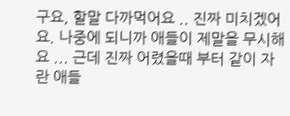구요, 할말 다까먹어요 .. 진짜 미치겠어요. 나중에 되니까 애들이 제말을 무시해요 ... 근데 진짜 어렸을때 부터 같이 자란 애들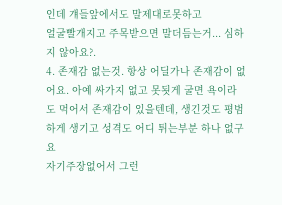인데 걔들앞에서도 말제대로못하고
얼굴빨개지고 주목받으면 말더듬는거... 심하지 않아요?.
4. 존재감 없는것. 항상 어딜가나 존재감이 없어요. 아예 싸가지 없고 못됫게 굴면 욕이라도 먹어서 존재감이 있을텐데, 생긴것도 평범하게 생기고 성격도 어디 튀는부분 하나 없구요
자기주장없어서 그런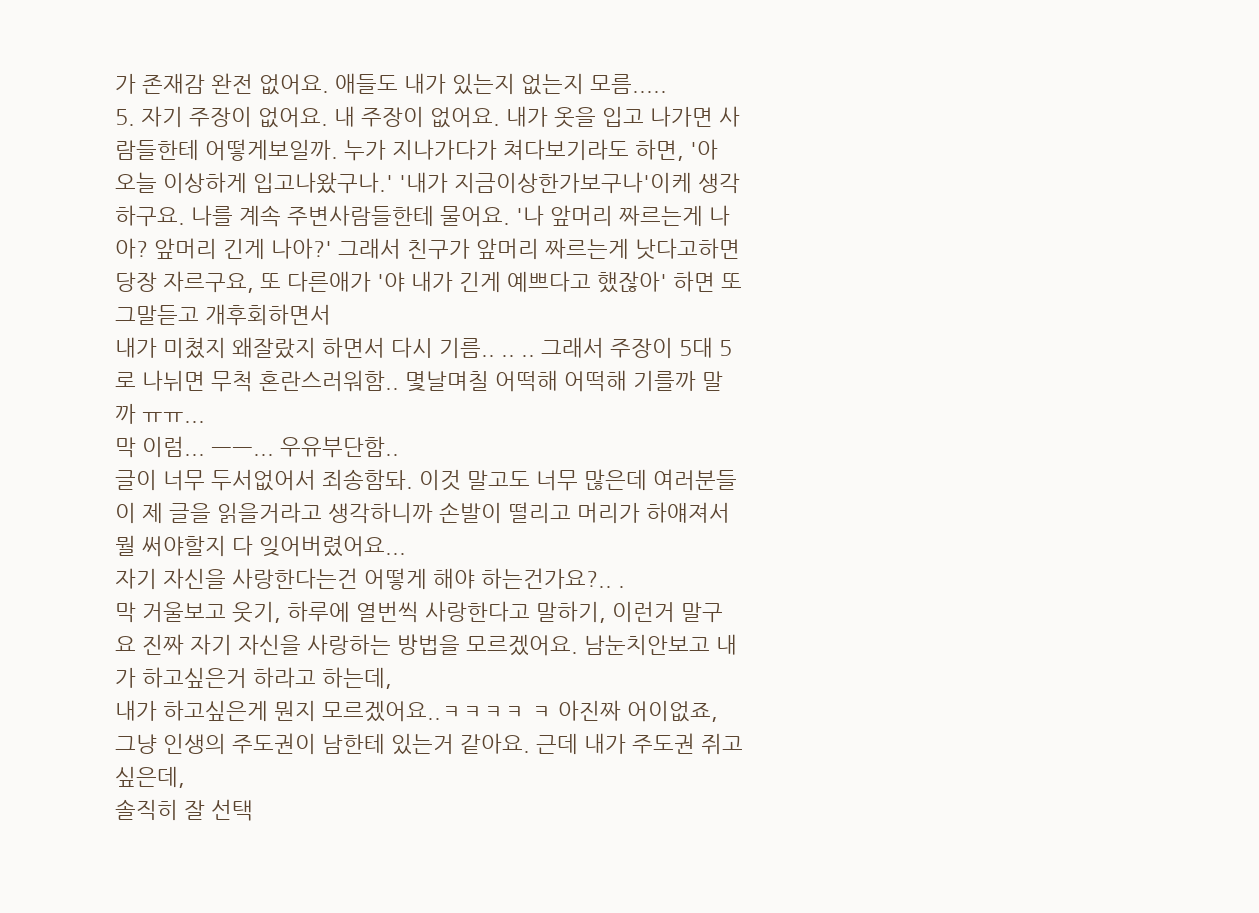가 존재감 완전 없어요. 애들도 내가 있는지 없는지 모름.....
5. 자기 주장이 없어요. 내 주장이 없어요. 내가 옷을 입고 나가면 사람들한테 어떻게보일까. 누가 지나가다가 쳐다보기라도 하면, '아 오늘 이상하게 입고나왔구나.' '내가 지금이상한가보구나'이케 생각하구요. 나를 계속 주변사람들한테 물어요. '나 앞머리 짜르는게 나아? 앞머리 긴게 나아?' 그래서 친구가 앞머리 짜르는게 낫다고하면 당장 자르구요, 또 다른애가 '야 내가 긴게 예쁘다고 했잖아' 하면 또 그말듣고 개후회하면서
내가 미쳤지 왜잘랐지 하면서 다시 기름.. .. .. 그래서 주장이 5대 5로 나뉘면 무척 혼란스러워함.. 몇날며칠 어떡해 어떡해 기를까 말까 ㅠㅠ...
막 이럼... ㅡㅡ... 우유부단함..
글이 너무 두서없어서 죄송함돠. 이것 말고도 너무 많은데 여러분들이 제 글을 읽을거라고 생각하니까 손발이 떨리고 머리가 하얘져서
뭘 써야할지 다 잊어버렸어요...
자기 자신을 사랑한다는건 어떻게 해야 하는건가요?.. .
막 거울보고 웃기, 하루에 열번씩 사랑한다고 말하기, 이런거 말구요 진짜 자기 자신을 사랑하는 방법을 모르겠어요. 남눈치안보고 내가 하고싶은거 하라고 하는데,
내가 하고싶은게 뭔지 모르겠어요..ㅋㅋㅋㅋ ㅋ 아진짜 어이없죠, 그냥 인생의 주도권이 남한테 있는거 같아요. 근데 내가 주도권 쥐고싶은데,
솔직히 잘 선택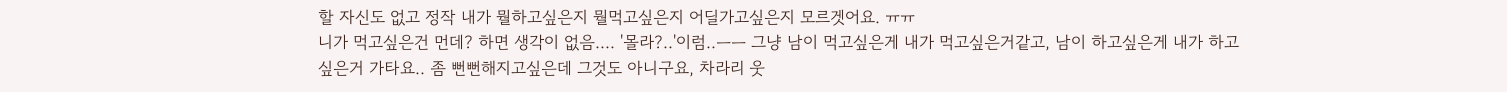할 자신도 없고 정작 내가 뭘하고싶은지 뭘먹고싶은지 어딜가고싶은지 모르겟어요. ㅠㅠ
니가 먹고싶은건 먼데? 하면 생각이 없음.... '몰라?..'이럼..ㅡㅡ 그냥 남이 먹고싶은게 내가 먹고싶은거같고, 남이 하고싶은게 내가 하고싶은거 가타요.. 좀 뻔뻔해지고싶은데 그것도 아니구요, 차라리 웃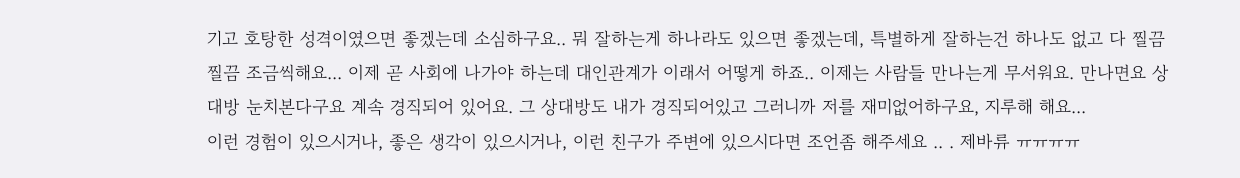기고 호탕한 성격이였으면 좋겠는데 소심하구요.. 뭐 잘하는게 하나라도 있으면 좋겠는데, 특별하게 잘하는건 하나도 없고 다 찔끔찔끔 조금씩해요... 이제 곧 사회에 나가야 하는데 대인관계가 이래서 어떻게 하죠.. 이제는 사람들 만나는게 무서워요. 만나면요 상대방 눈치본다구요 계속 경직되어 있어요. 그 상대방도 내가 경직되어있고 그러니까 저를 재미없어하구요, 지루해 해요...
이런 경험이 있으시거나, 좋은 생각이 있으시거나, 이런 친구가 주변에 있으시다면 조언좀 해주세요 .. . 제바류 ㅠㅠㅠㅠ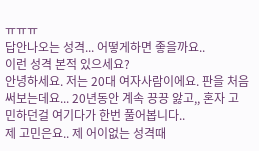ㅠㅠㅠ
답안나오는 성격... 어떻게하면 좋을까요..
이런 성격 본적 있으세요?
안녕하세요. 저는 20대 여자사람이에요. 판을 처음 써보는데요... 20년동안 계속 끙끙 앓고,, 혼자 고민하던걸 여기다가 한번 풀어봅니다..
제 고민은요.. 제 어이없는 성격때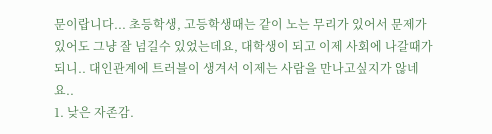문이랍니다... 초등학생, 고등학생때는 같이 노는 무리가 있어서 문제가 있어도 그냥 잘 넘길수 있었는데요, 대학생이 되고 이제 사회에 나갈때가 되니.. 대인관계에 트러블이 생겨서 이제는 사람을 만나고싶지가 않네요..
1. 낮은 자존감.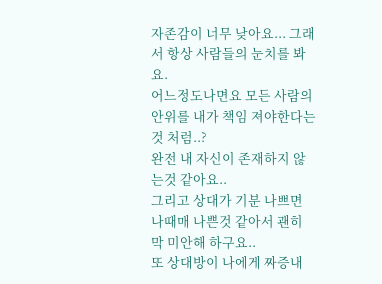자존감이 너무 낮아요... 그래서 항상 사람들의 눈치를 봐요.
어느정도나면요 모든 사람의 안위를 내가 책임 져야한다는 것 처럼..?
완전 내 자신이 존재하지 않는것 같아요..
그리고 상대가 기분 나쁘면 나때매 나쁜것 같아서 괜히 막 미안해 하구요..
또 상대방이 나에게 짜증내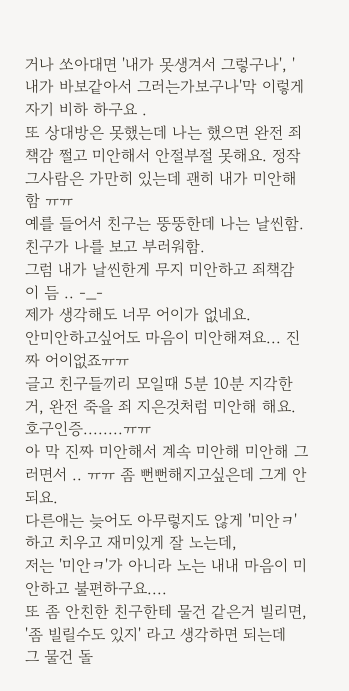거나 쏘아대면 '내가 못생겨서 그렇구나', '내가 바보같아서 그러는가보구나'막 이렇게 자기 비하 하구요 .
또 상대방은 못했는데 나는 했으면 완전 죄책감 쩔고 미안해서 안절부절 못해요. 정작 그사람은 가만히 있는데 괜히 내가 미안해함 ㅠㅠ
예를 들어서 친구는 뚱뚱한데 나는 날씬함. 친구가 나를 보고 부러워함.
그럼 내가 날씬한게 무지 미안하고 죄책감이 듬 .. -_-
제가 생각해도 너무 어이가 없네요.
안미안하고싶어도 마음이 미안해져요... 진짜 어이없죠ㅠㅠ
글고 친구들끼리 모일때 5분 10분 지각한거, 완전 죽을 죄 지은것처럼 미안해 해요. 호구인증........ㅠㅠ
아 막 진짜 미안해서 계속 미안해 미안해 그러면서 .. ㅠㅠ 좀 뻔뻔해지고싶은데 그게 안되요.
다른애는 늦어도 아무렇지도 않게 '미안ㅋ' 하고 치우고 재미있게 잘 노는데,
저는 '미안ㅋ'가 아니라 노는 내내 마음이 미안하고 불편하구요....
또 좀 안친한 친구한테 물건 같은거 빌리면, '좀 빌릴수도 있지' 라고 생각하면 되는데
그 물건 돌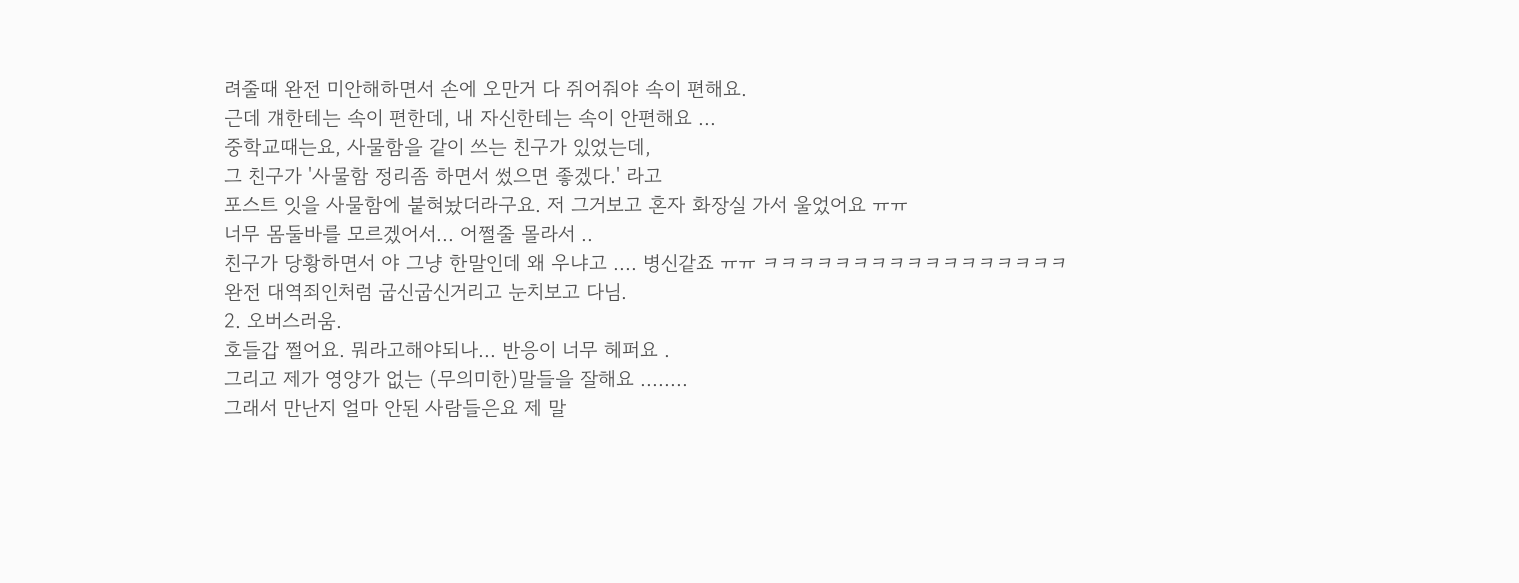려줄때 완전 미안해하면서 손에 오만거 다 쥐어줘야 속이 편해요.
근데 걔한테는 속이 편한데, 내 자신한테는 속이 안편해요 ...
중학교때는요, 사물함을 같이 쓰는 친구가 있었는데,
그 친구가 '사물함 정리좀 하면서 썼으면 좋겠다.' 라고
포스트 잇을 사물함에 붙혀놨더라구요. 저 그거보고 혼자 화장실 가서 울었어요 ㅠㅠ
너무 몸둘바를 모르겠어서... 어쩔줄 몰라서 ..
친구가 당황하면서 야 그냥 한말인데 왜 우냐고 .... 병신같죠 ㅠㅠ ㅋㅋㅋㅋㅋㅋㅋㅋㅋㅋㅋㅋㅋㅋㅋㅋㅋ
완전 대역죄인처럼 굽신굽신거리고 눈치보고 다님.
2. 오버스러움.
호들갑 쩔어요. 뭐라고해야되나... 반응이 너무 헤퍼요 .
그리고 제가 영양가 없는 (무의미한)말들을 잘해요 ........
그래서 만난지 얼마 안된 사람들은요 제 말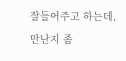잘들어주고 하는데,
만난지 좀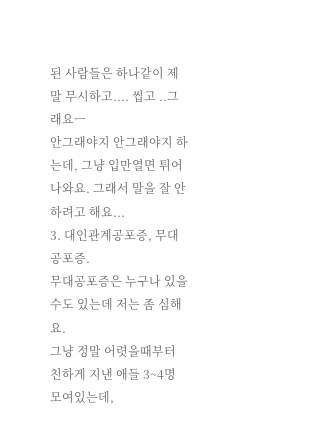된 사람들은 하나같이 제 말 무시하고.... 씹고 ..그래요ㅡ
안그래야지 안그래야지 하는데, 그냥 입만열면 튀어나와요. 그래서 말을 잘 안하려고 해요...
3. 대인관계공포증, 무대공포증.
무대공포증은 누구나 있을수도 있는데 저는 좀 심해요.
그냥 정말 어렷을때부터 친하게 지낸 애들 3~4명 모여있는데,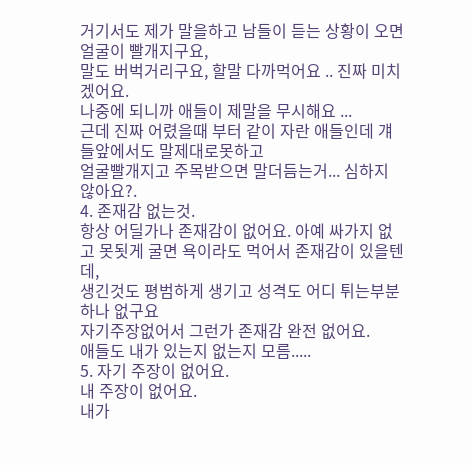거기서도 제가 말을하고 남들이 듣는 상황이 오면 얼굴이 빨개지구요,
말도 버벅거리구요, 할말 다까먹어요 .. 진짜 미치겠어요.
나중에 되니까 애들이 제말을 무시해요 ...
근데 진짜 어렸을때 부터 같이 자란 애들인데 걔들앞에서도 말제대로못하고
얼굴빨개지고 주목받으면 말더듬는거... 심하지 않아요?.
4. 존재감 없는것.
항상 어딜가나 존재감이 없어요. 아예 싸가지 없고 못됫게 굴면 욕이라도 먹어서 존재감이 있을텐데,
생긴것도 평범하게 생기고 성격도 어디 튀는부분 하나 없구요
자기주장없어서 그런가 존재감 완전 없어요.
애들도 내가 있는지 없는지 모름.....
5. 자기 주장이 없어요.
내 주장이 없어요.
내가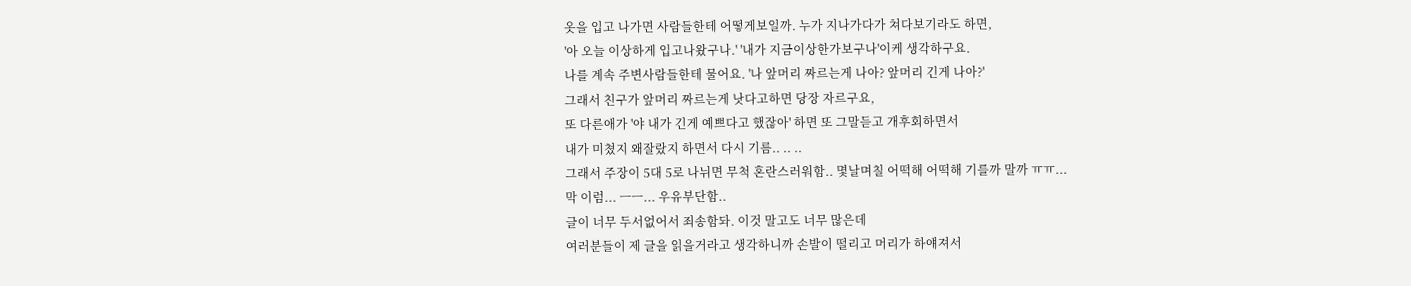옷을 입고 나가면 사람들한테 어떻게보일까. 누가 지나가다가 쳐다보기라도 하면,
'아 오늘 이상하게 입고나왔구나.' '내가 지금이상한가보구나'이케 생각하구요.
나를 계속 주변사람들한테 물어요. '나 앞머리 짜르는게 나아? 앞머리 긴게 나아?'
그래서 친구가 앞머리 짜르는게 낫다고하면 당장 자르구요,
또 다른애가 '야 내가 긴게 예쁘다고 했잖아' 하면 또 그말듣고 개후회하면서
내가 미쳤지 왜잘랐지 하면서 다시 기름.. .. ..
그래서 주장이 5대 5로 나뉘면 무척 혼란스러워함.. 몇날며칠 어떡해 어떡해 기를까 말까 ㅠㅠ...
막 이럼... ㅡㅡ... 우유부단함..
글이 너무 두서없어서 죄송함돠. 이것 말고도 너무 많은데
여러분들이 제 글을 읽을거라고 생각하니까 손발이 떨리고 머리가 하얘져서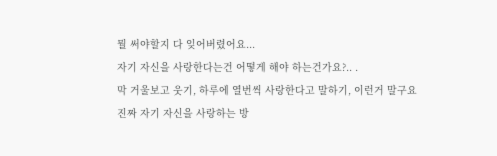뭘 써야할지 다 잊어버렸어요...
자기 자신을 사랑한다는건 어떻게 해야 하는건가요?.. .
막 거울보고 웃기, 하루에 열번씩 사랑한다고 말하기, 이런거 말구요
진짜 자기 자신을 사랑하는 방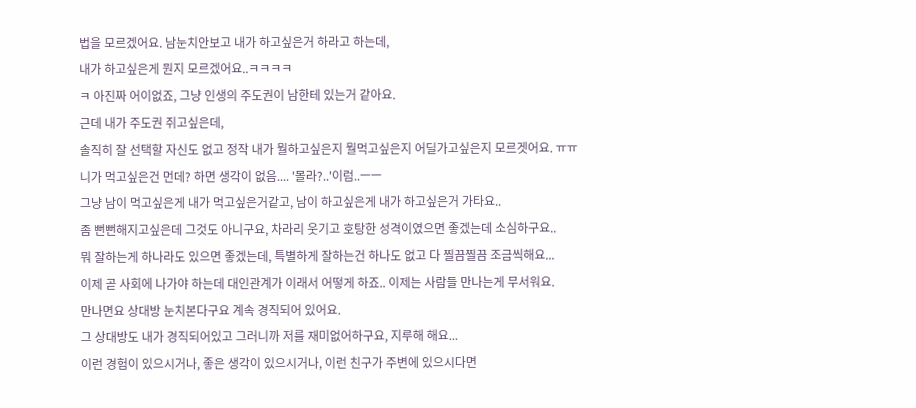법을 모르겠어요. 남눈치안보고 내가 하고싶은거 하라고 하는데,
내가 하고싶은게 뭔지 모르겠어요..ㅋㅋㅋㅋ
ㅋ 아진짜 어이없죠, 그냥 인생의 주도권이 남한테 있는거 같아요.
근데 내가 주도권 쥐고싶은데,
솔직히 잘 선택할 자신도 없고 정작 내가 뭘하고싶은지 뭘먹고싶은지 어딜가고싶은지 모르겟어요. ㅠㅠ
니가 먹고싶은건 먼데? 하면 생각이 없음.... '몰라?..'이럼..ㅡㅡ
그냥 남이 먹고싶은게 내가 먹고싶은거같고, 남이 하고싶은게 내가 하고싶은거 가타요..
좀 뻔뻔해지고싶은데 그것도 아니구요, 차라리 웃기고 호탕한 성격이였으면 좋겠는데 소심하구요..
뭐 잘하는게 하나라도 있으면 좋겠는데, 특별하게 잘하는건 하나도 없고 다 찔끔찔끔 조금씩해요...
이제 곧 사회에 나가야 하는데 대인관계가 이래서 어떻게 하죠.. 이제는 사람들 만나는게 무서워요.
만나면요 상대방 눈치본다구요 계속 경직되어 있어요.
그 상대방도 내가 경직되어있고 그러니까 저를 재미없어하구요, 지루해 해요...
이런 경험이 있으시거나, 좋은 생각이 있으시거나, 이런 친구가 주변에 있으시다면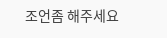조언좀 해주세요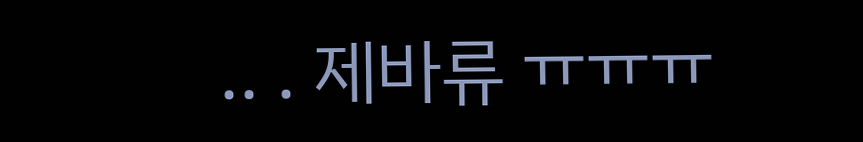.. . 제바류 ㅠㅠㅠ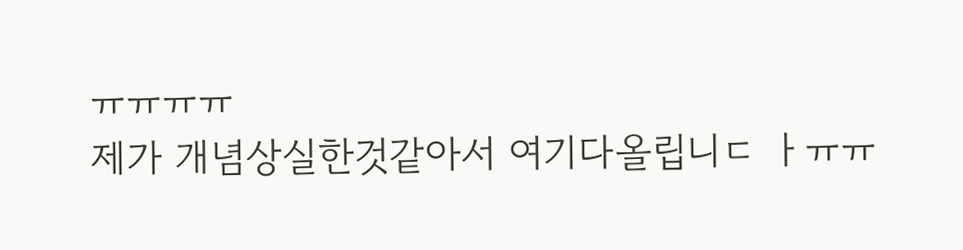ㅠㅠㅠㅠ
제가 개념상실한것같아서 여기다올립니ㄷ ㅏㅠㅠ